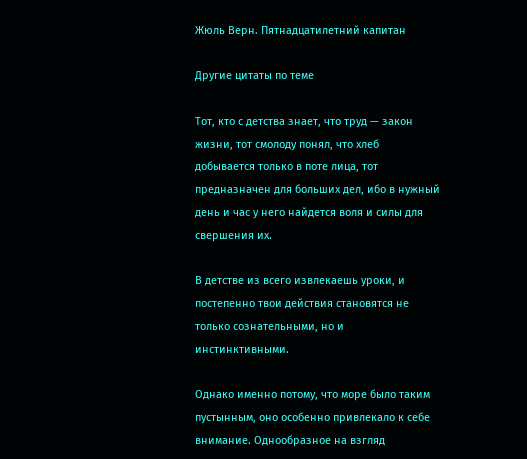Жюль Верн. Пятнадцатилетний капитан

Другие цитаты по теме

Тот, кто с детства знает, что труд — закон жизни, тот смолоду понял, что хлеб добывается только в поте лица, тот предназначен для больших дел, ибо в нужный день и час у него найдется воля и силы для свершения их.

В детстве из всего извлекаешь уроки, и постепенно твои действия становятся не только сознательными, но и инстинктивными.

Однако именно потому, что море было таким пустынным, оно особенно привлекало к себе внимание. Однообразное на взгляд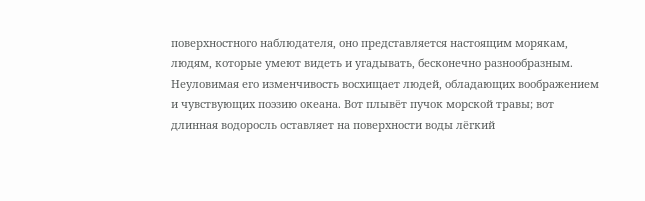поверхностного наблюдателя, оно представляется настоящим морякам, людям, которые умеют видеть и угадывать, бесконечно разнообразным. Неуловимая его изменчивость восхищает людей, обладающих воображением и чувствующих поэзию океана. Вот плывёт пучок морской травы; вот длинная водоросль оставляет на поверхности воды лёгкий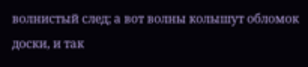волнистый след; а вот волны колышут обломок доски, и так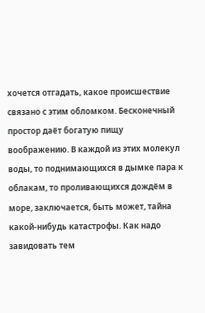хочется отгадать, какое происшествие связано с этим обломком. Бесконечный простор даёт богатую пищу воображению. В каждой из этих молекул воды, то поднимающихся в дымке пара к облакам, то проливающихся дождём в море, заключается, быть может, тайна какой-нибудь катастрофы. Как надо завидовать тем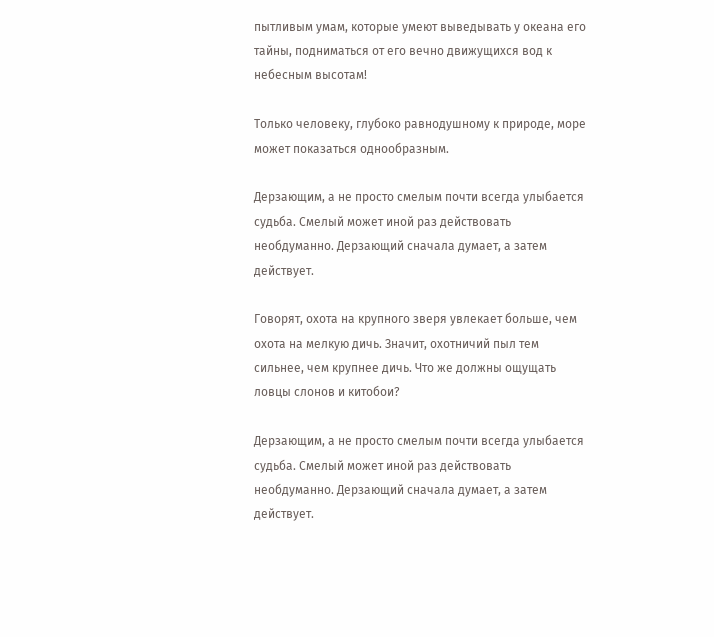пытливым умам, которые умеют выведывать у океана его тайны, подниматься от его вечно движущихся вод к небесным высотам!

Только человеку, глубоко равнодушному к природе, море может показаться однообразным.

Дерзающим, а не просто смелым почти всегда улыбается судьба. Смелый может иной раз действовать необдуманно. Дерзающий сначала думает, а затем действует.

Говорят, охота на крупного зверя увлекает больше, чем охота на мелкую дичь. Значит, охотничий пыл тем сильнее, чем крупнее дичь. Что же должны ощущать ловцы слонов и китобои?

Дерзающим, а не просто смелым почти всегда улыбается судьба. Смелый может иной раз действовать необдуманно. Дерзающий сначала думает, а затем действует.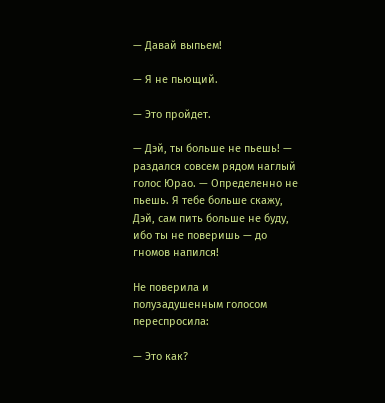— Давай выпьем!

— Я не пьющий.

— Это пройдет.

— Дэй, ты больше не пьешь! — раздался совсем рядом наглый голос Юрао. — Определенно не пьешь. Я тебе больше скажу, Дэй, сам пить больше не буду, ибо ты не поверишь — до гномов напился!

Не поверила и полузадушенным голосом переспросила:

— Это как?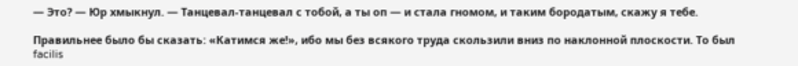— Это? — Юр хмыкнул. — Танцевал-танцевал с тобой, а ты оп — и стала гномом, и таким бородатым, скажу я тебе.

Правильнее было бы сказать: «Катимся же!», ибо мы без всякого труда скользили вниз по наклонной плоскости. То был facilis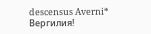descensus Averni* Вергилия!